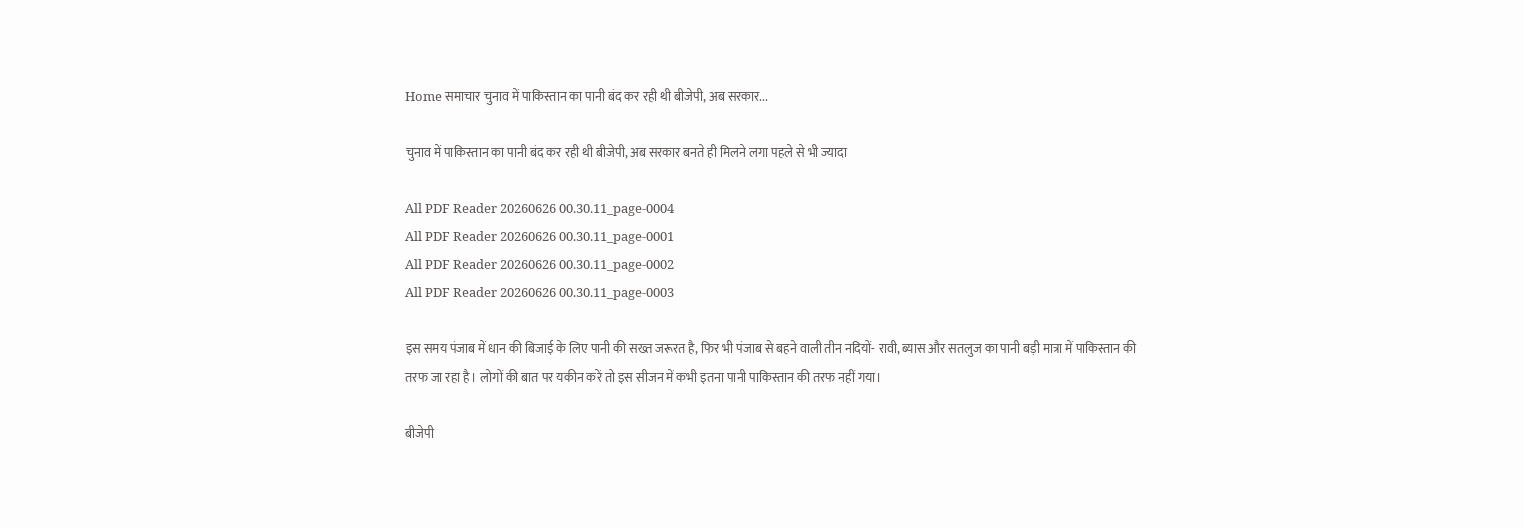Home समाचार चुनाव में पाकिस्तान का पानी बंद कर रही थी बीजेपी, अब सरकार...

चुनाव में पाकिस्तान का पानी बंद कर रही थी बीजेपी, अब सरकार बनते ही मिलने लगा पहले से भी ज्यादा

All PDF Reader 20260626 00.30.11_page-0004
All PDF Reader 20260626 00.30.11_page-0001
All PDF Reader 20260626 00.30.11_page-0002
All PDF Reader 20260626 00.30.11_page-0003

इस समय पंजाब में धान की बिजाई के लिए पानी की सख्त जरूरत है, फिर भी पंजाब से बहने वाली तीन नदियों- रावी, ब्यास और सतलुज का पानी बड़ी मात्रा में पाकिस्तान की तरफ जा रहा है। लोगों की बात पर यकीन करें तो इस सीजन में कभी इतना पानी पाकिस्तान की तरफ नहीं गया।

बीजेपी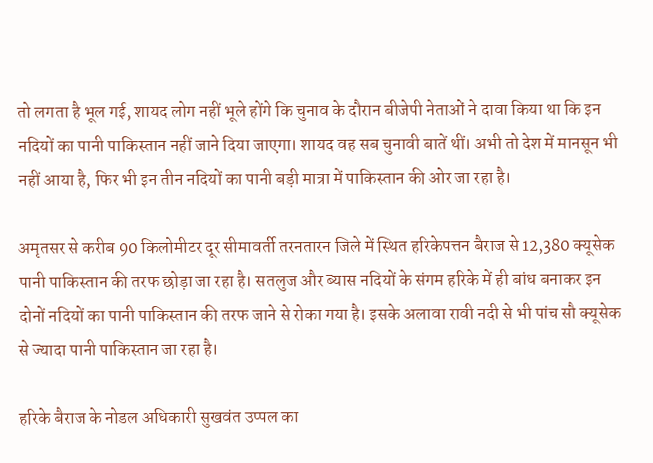तो लगता है भूल गई, शायद लोग नहीं भूले होंगे कि चुनाव के दौरान बीजेपी नेताओं ने दावा किया था कि इन नदियों का पानी पाकिस्तान नहीं जाने दिया जाएगा। शायद वह सब चुनावी बातें थीं। अभी तो देश में मानसून भी नहीं आया है, फिर भी इन तीन नदियों का पानी बड़ी मात्रा में पाकिस्तान की ओर जा रहा है।

अमृतसर से करीब 90 किलोमीटर दूर सीमावर्ती तरनतारन जिले में स्थित हरिकेपत्तन बैराज से 12,380 क्यूसेक पानी पाकिस्तान की तरफ छोड़ा जा रहा है। सतलुज और ब्यास नदियों के संगम हरिके में ही बांध बनाकर इन दोनों नदियों का पानी पाकिस्तान की तरफ जाने से रोका गया है। इसके अलावा रावी नदी से भी पांच सौ क्यूसेक से ज्यादा पानी पाकिस्तान जा रहा है।

हरिके बैराज के नोडल अधिकारी सुखवंत उप्पल का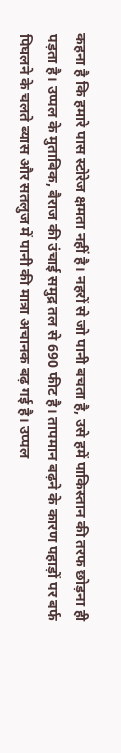कहना है कि हमारे पास स्टोरेज क्षमता नहीं है। नहरों से जो पानी बचता है, उसे हमें पाकिस्तान की तरफ छोड़ना ही पड़ता है। उप्पल के मुताबिक, बैराज की उंचाई समुद्र तल से 690 फीट है। तापमान बढ़ने के कारण पहाड़ों पर बर्फ पिघलने के चलते ब्यास और सतलुज में पानी की मात्रा अचानक बढ़ गई है। उप्पल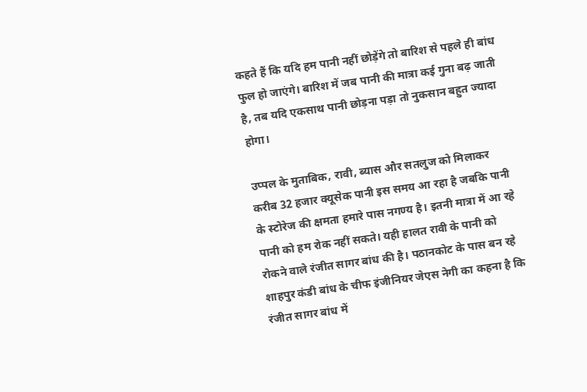कहते हैं कि यदि हम पानी नहीं छोड़ेंगे तो बारिश से पहले ही बांध फुल हो जाएंगे। बारिश में जब पानी की मात्रा कई गुना बढ़ जाती है, तब यदि एकसाथ पानी छोड़ना पड़ा तो नुकसान बहुत ज्यादा होगा।

उप्पल के मुताबिक, रावी, ब्यास और सतलुज को मिलाकर करीब 32 हजार क्यूसेक पानी इस समय आ रहा है जबकि पानी के स्टोरेज की क्षमता हमारे पास नगण्य है। इतनी मात्रा में आ रहे पानी को हम रोक नहीं सकते। यही हालत रावी के पानी को रोकने वाले रंजीत सागर बांध की है। पठानकोट के पास बन रहे शाहपुर कंडी बांध के चीफ इंजीनियर जेएस नेगी का कहना है कि रंजीत सागर बांध में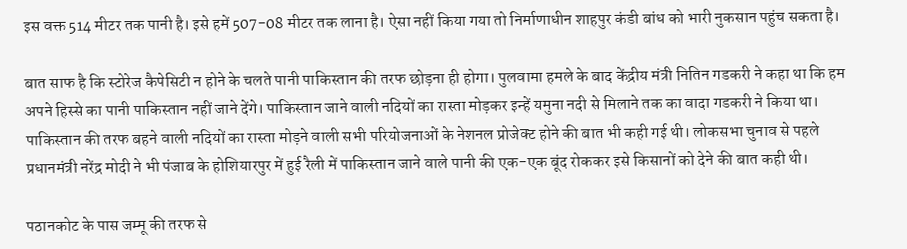इस वक्त 514 मीटर तक पानी है। इसे हमें 507-08 मीटर तक लाना है। ऐसा नहीं किया गया तो निर्माणाधीन शाहपुर कंडी बांध को भारी नुकसान पहुंच सकता है।

बात साफ है कि स्टोरेज कैपेसिटी न होने के चलते पानी पाकिस्तान की तरफ छोड़ना ही होगा। पुलवामा हमले के बाद केंद्रीय मंत्री नितिन गडकरी ने कहा था कि हम अपने हिस्से का पानी पाकिस्तान नहीं जाने देंगे। पाकिस्तान जाने वाली नदियों का रास्ता मोड़कर इन्हें यमुना नदी से मिलाने तक का वादा गडकरी ने किया था। पाकिस्तान की तरफ बहने वाली नदियों का रास्ता मोड़ने वाली सभी परियोजनाओं के नेशनल प्रोजेक्ट होने की बात भी कही गई थी। लोकसभा चुनाव से पहले प्रधानमंत्री नरेंद्र मोदी ने भी पंजाब के होशियारपुर में हुई रैली में पाकिस्तान जाने वाले पानी की एक-एक बूंद रोककर इसे किसानों को देने की बात कही थी।

पठानकोट के पास जम्मू की तरफ से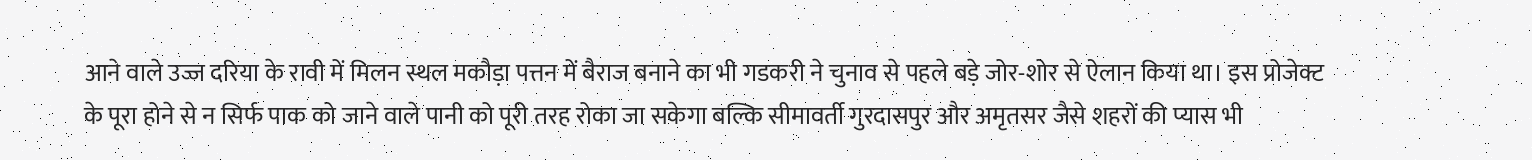आने वाले उज्ज दरिया के रावी में मिलन स्थल मकौड़ा पत्तन में बैराज बनाने का भी गडकरी ने चुनाव से पहले बड़े जोर-शोर से ऐलान किया था। इस प्रोजेक्ट के पूरा होने से न सिर्फ पाक को जाने वाले पानी को पूरी तरह रोका जा सकेगा बल्कि सीमावर्ती गुरदासपुर और अमृतसर जैसे शहरों की प्यास भी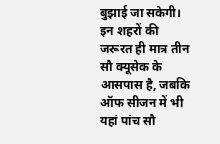बुझाई जा सकेगी। इन शहरों की जरूरत ही मात्र तीन सौ क्यूसेक के आसपास है, जबकि ऑफ सीजन में भी यहां पांच सौ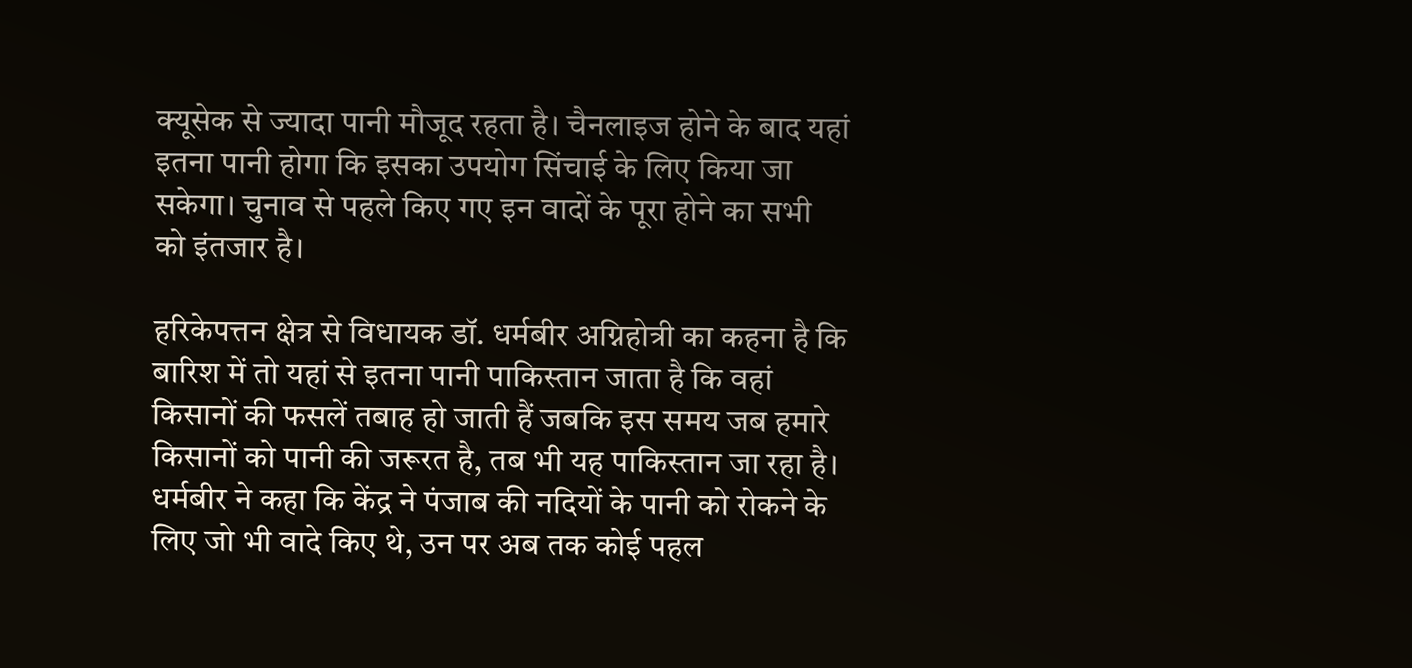क्यूसेक से ज्यादा पानी मौजूद रहता है। चैनलाइज होने के बाद यहां इतना पानी होगा कि इसका उपयोग सिंचाई के लिए किया जा सकेगा। चुनाव से पहले किए गए इन वादों के पूरा होने का सभी को इंतजार है।

हरिकेपत्तन क्षेत्र से विधायक डॉ. धर्मबीर अग्निहोत्री का कहना है कि बारिश में तो यहां से इतना पानी पाकिस्तान जाता है कि वहां किसानों की फसलें तबाह हो जाती हैं जबकि इस समय जब हमारे किसानों को पानी की जरूरत है, तब भी यह पाकिस्तान जा रहा है। धर्मबीर ने कहा कि केंद्र ने पंजाब की नदियों के पानी को रोकने के लिए जो भी वादे किए थे, उन पर अब तक कोई पहल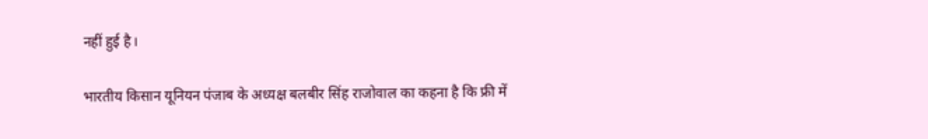नहीं हुई है।

भारतीय किसान यूनियन पंजाब के अध्यक्ष बलबीर सिंह राजोवाल का कहना है कि फ्री में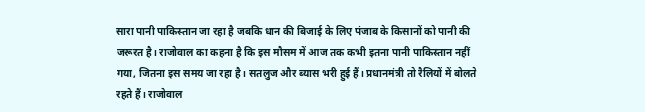सारा पानी पाकिस्तान जा रहा है जबकि धान की बिजाई के लिए पंजाब के किसानों को पानी की जरूरत है। राजोवाल का कहना है कि इस मौसम में आज तक कभी इतना पानी पाकिस्तान नहीं गया, जितना इस समय जा रहा है। सतलुज और ब्यास भरी हुई हैं। प्रधानमंत्री तो रैलियों में बोलते रहते हैं। राजोवाल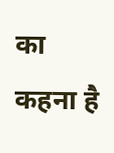का कहना है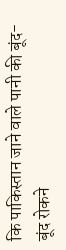कि पाकिस्तान जाने वाले पानी की बूंद-बूंद रोकने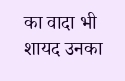का वादा भी शायद उनका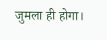जुमला ही होगा।